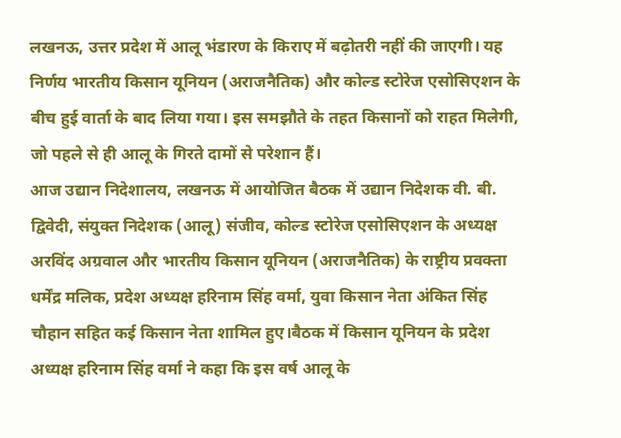लखनऊ, उत्तर प्रदेश में आलू भंडारण के किराए में बढ़ोतरी नहीं की जाएगी। यह निर्णय भारतीय किसान यूनियन (अराजनैतिक) और कोल्ड स्टोरेज एसोसिएशन के बीच हुई वार्ता के बाद लिया गया। इस समझौते के तहत किसानों को राहत मिलेगी, जो पहले से ही आलू के गिरते दामों से परेशान हैं।
आज उद्यान निदेशालय, लखनऊ में आयोजित बैठक में उद्यान निदेशक वी. बी. द्विवेदी, संयुक्त निदेशक (आलू) संजीव, कोल्ड स्टोरेज एसोसिएशन के अध्यक्ष अरविंद अग्रवाल और भारतीय किसान यूनियन (अराजनैतिक) के राष्ट्रीय प्रवक्ता धर्मेंद्र मलिक, प्रदेश अध्यक्ष हरिनाम सिंह वर्मा, युवा किसान नेता अंकित सिंह चौहान सहित कई किसान नेता शामिल हुए।बैठक में किसान यूनियन के प्रदेश अध्यक्ष हरिनाम सिंह वर्मा ने कहा कि इस वर्ष आलू के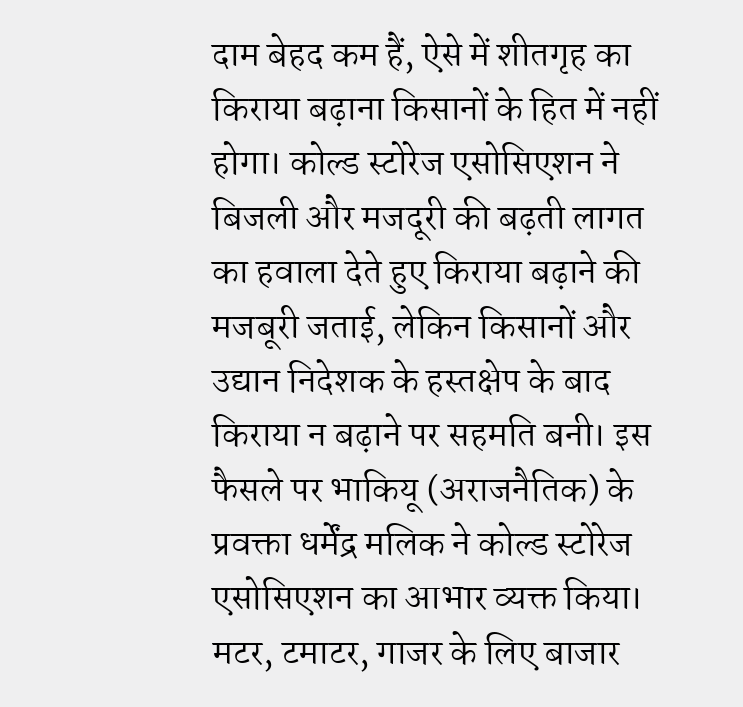दाम बेहद कम हैं, ऐसे में शीतगृह का किराया बढ़ाना किसानों के हित में नहीं होगा। कोल्ड स्टोरेज एसोसिएशन ने बिजली और मजदूरी की बढ़ती लागत का हवाला देते हुए किराया बढ़ाने की मजबूरी जताई, लेकिन किसानों और उद्यान निदेशक के हस्तक्षेप के बाद किराया न बढ़ाने पर सहमति बनी। इस फैसले पर भाकियू (अराजनैतिक) के प्रवक्ता धर्मेंद्र मलिक ने कोल्ड स्टोरेज एसोसिएशन का आभार व्यक्त किया।
मटर, टमाटर, गाजर के लिए बाजार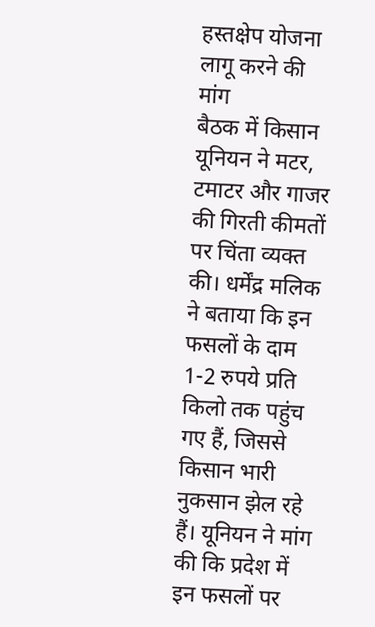हस्तक्षेप योजना लागू करने की मांग
बैठक में किसान यूनियन ने मटर, टमाटर और गाजर की गिरती कीमतों पर चिंता व्यक्त की। धर्मेंद्र मलिक ने बताया कि इन फसलों के दाम 1-2 रुपये प्रति किलो तक पहुंच गए हैं, जिससे किसान भारी नुकसान झेल रहे हैं। यूनियन ने मांग की कि प्रदेश में इन फसलों पर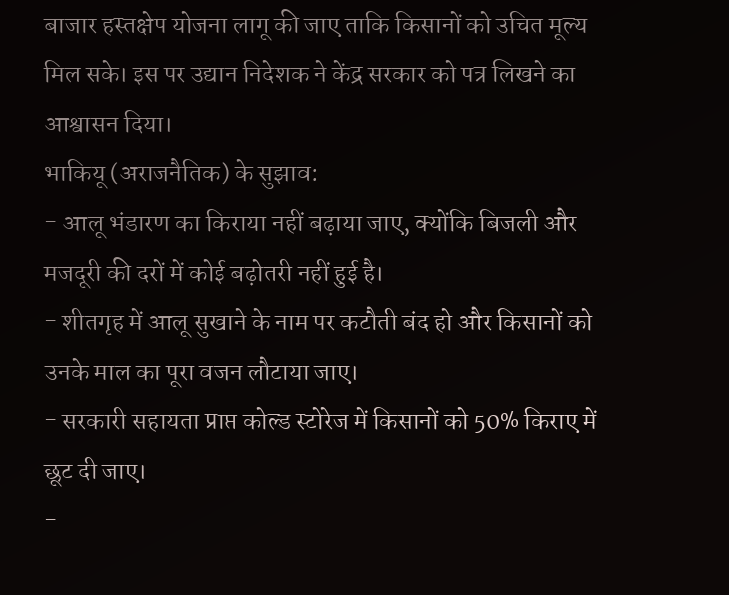बाजार हस्तक्षेप योजना लागू की जाए ताकि किसानों को उचित मूल्य मिल सके। इस पर उद्यान निदेशक ने केंद्र सरकार को पत्र लिखने का आश्वासन दिया।
भाकियू (अराजनैतिक) के सुझाव:
- आलू भंडारण का किराया नहीं बढ़ाया जाए, क्योंकि बिजली और मजदूरी की दरों में कोई बढ़ोतरी नहीं हुई है।
- शीतगृह में आलू सुखाने के नाम पर कटौती बंद हो और किसानों को उनके माल का पूरा वजन लौटाया जाए।
- सरकारी सहायता प्राप्त कोल्ड स्टोरेज में किसानों को 50% किराए में छूट दी जाए।
-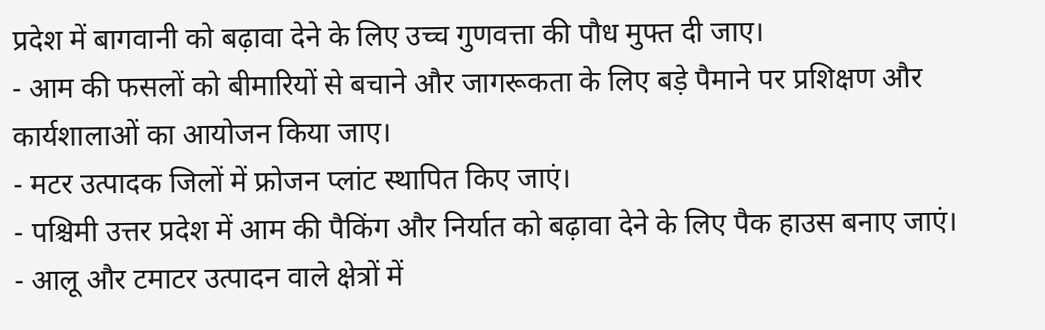प्रदेश में बागवानी को बढ़ावा देने के लिए उच्च गुणवत्ता की पौध मुफ्त दी जाए।
- आम की फसलों को बीमारियों से बचाने और जागरूकता के लिए बड़े पैमाने पर प्रशिक्षण और कार्यशालाओं का आयोजन किया जाए।
- मटर उत्पादक जिलों में फ्रोजन प्लांट स्थापित किए जाएं।
- पश्चिमी उत्तर प्रदेश में आम की पैकिंग और निर्यात को बढ़ावा देने के लिए पैक हाउस बनाए जाएं।
- आलू और टमाटर उत्पादन वाले क्षेत्रों में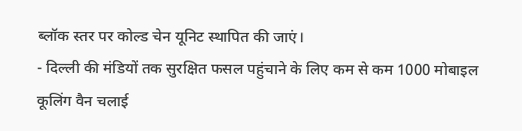ब्लॉक स्तर पर कोल्ड चेन यूनिट स्थापित की जाएं।
- दिल्ली की मंडियों तक सुरक्षित फसल पहुंचाने के लिए कम से कम 1000 मोबाइल कूलिंग वैन चलाई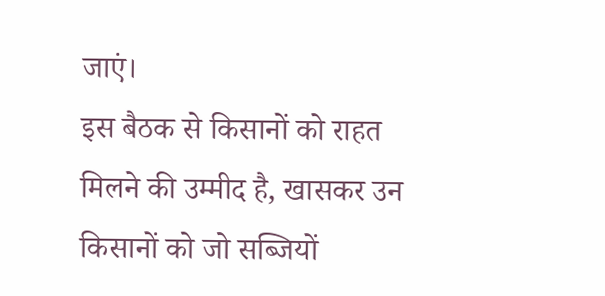जाएं।
इस बैठक से किसानों को राहत मिलने की उम्मीद है, खासकर उन किसानों को जो सब्जियों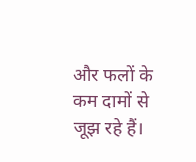और फलों के कम दामों से जूझ रहे हैं।